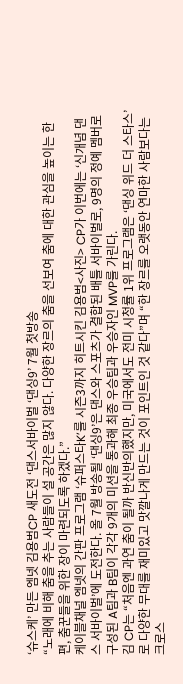‘슈스케’ 만든 엠넷 김용범CP 새도전 ‘댄스서바이벌 ‘댄싱9’ 7월 첫방송
“노래에 비해 춤을 추는 사람들이 설 공간은 많지 않다. 다양한 장르의 춤을 선보여 춤에 대한 관심을 높이는 한편, 춤꾼들을 위한 장이 마련되도록 하겠다.”
케이블채널 엠넷의 간판 프로그램 ‘슈퍼스타K’를 시즌3까지 히트시킨 김용범<사진> CP가 이번에는 ‘신개념 댄스 서바이벌’에 도전한다. 올 7월 방송될 ‘댄싱9’은 댄스와 스포츠가 결합된 배틀 서바이벌로, 9명의 정예 멤버로 구성된 A팀과 B팀이 각각 9개의 미션을 통과해 최종 우승팀과 우승자인 MVP를 가린다.
김 CP는 “처음엔 과연 춤이 될까 반신반의했지만, 미국에서도 전미 시청률 1위 프로그램은 ‘댄싱 위드 더 스타스’로 다양한 무대를 재미있고 맛깔나게 만드는 것이 포인트인 것 같다”며 “한 장르를 오랫동안 연마한 사람보다는 크로스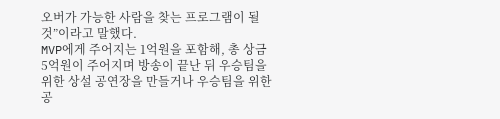오버가 가능한 사람을 찾는 프로그램이 될 것”이라고 말했다.
MVP에게 주어지는 1억원을 포함해, 총 상금 5억원이 주어지며 방송이 끝난 뒤 우승팀을 위한 상설 공연장을 만들거나 우승팀을 위한 공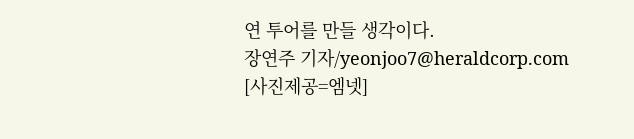연 투어를 만들 생각이다.
장연주 기자/yeonjoo7@heraldcorp.com
[사진제공=엠넷]